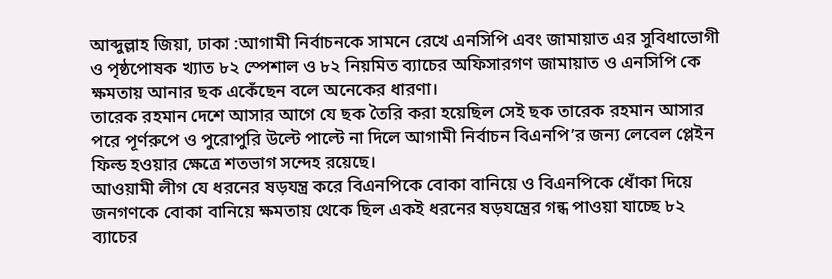আব্দুল্লাহ জিয়া, ঢাকা :আগামী নির্বাচনকে সামনে রেখে এনসিপি এবং জামায়াত এর সুবিধাভোগী ও পৃষ্ঠপোষক খ্যাত ৮২ স্পেশাল ও ৮২ নিয়মিত ব্যাচের অফিসারগণ জামায়াত ও এনসিপি কে ক্ষমতায় আনার ছক একেঁছেন বলে অনেকের ধারণা।
তারেক রহমান দেশে আসার আগে যে ছক তৈরি করা হয়েছিল সেই ছক তারেক রহমান আসার পরে পূর্ণরুপে ও পুরোপুরি উল্টে পাল্টে না দিলে আগামী নির্বাচন বিএনপি’র জন্য লেবেল প্লেইন ফিল্ড হওয়ার ক্ষেত্রে শতভাগ সন্দেহ রয়েছে।
আওয়ামী লীগ যে ধরনের ষড়যন্ত্র করে বিএনপিকে বোকা বানিয়ে ও বিএনপিকে ধোঁকা দিয়ে জনগণকে বোকা বানিয়ে ক্ষমতায় থেকে ছিল একই ধরনের ষড়যন্ত্রের গন্ধ পাওয়া যাচ্ছে ৮২ ব্যাচের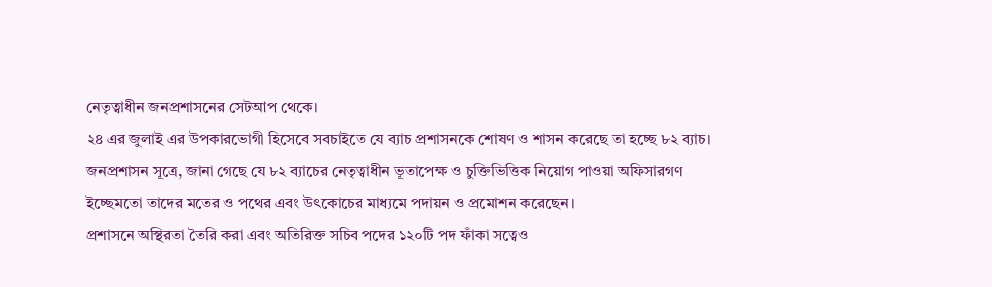নেতৃত্বাধীন জনপ্রশাসনের সেটআপ থেকে।
২৪ এর জুলাই এর উপকারভোগী হিসেবে সবচাইতে যে ব্যাচ প্রশাসনকে শোষণ ও শাসন করেছে তা হচ্ছে ৮২ ব্যাচ।
জনপ্রশাসন সূত্রে, জানা গেছে যে ৮২ ব্যাচের নেতৃত্বাধীন ভূতাপেক্ষ ও চুক্তিভিত্তিক নিয়োগ পাওয়া অফিসারগণ ইচ্ছেমতো তাদের মতের ও পথের এবং উৎকোচের মাধ্যমে পদায়ন ও প্রমোশন করেছেন।
প্রশাসনে অস্থিরতা তৈরি করা এবং অতিরিক্ত সচিব পদের ১২০টি পদ ফাঁকা সত্বেও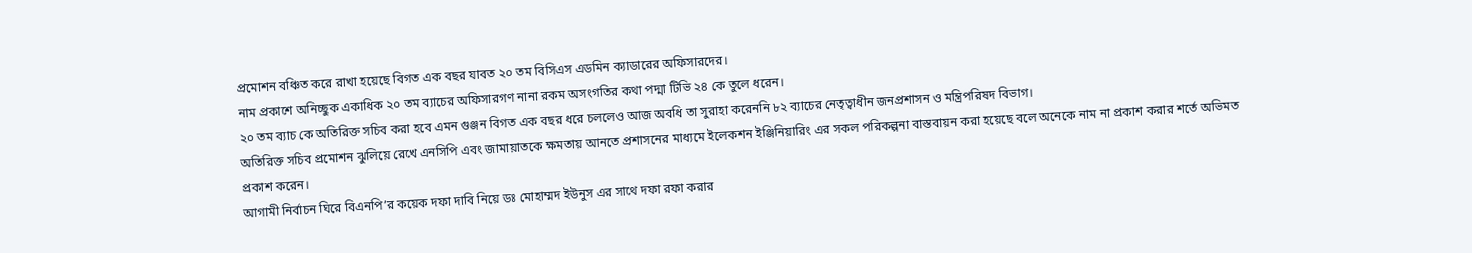প্রমোশন বঞ্চিত করে রাখা হয়েছে বিগত এক বছর যাবত ২০ তম বিসিএস এডমিন ক্যাডারের অফিসারদের।
নাম প্রকাশে অনিচ্ছুক একাধিক ২০ তম ব্যাচের অফিসারগণ নানা রকম অসংগতির কথা পদ্মা টিভি ২৪ কে তুলে ধরেন।
২০ তম ব্যাচ কে অতিরিক্ত সচিব করা হবে এমন গুঞ্জন বিগত এক বছর ধরে চললেও আজ অবধি তা সুরাহা করেননি ৮২ ব্যাচের নেতৃত্বাধীন জনপ্রশাসন ও মন্ত্রিপরিষদ বিভাগ।
অতিরিক্ত সচিব প্রমোশন ঝুলিয়ে রেখে এনসিপি এবং জামায়াতকে ক্ষমতায় আনতে প্রশাসনের মাধ্যমে ইলেকশন ইঞ্জিনিয়ারিং এর সকল পরিকল্পনা বাস্তবায়ন করা হয়েছে বলে অনেকে নাম না প্রকাশ করার শর্তে অভিমত প্রকাশ করেন।
আগামী নির্বাচন ঘিরে বিএনপি’র কয়েক দফা দাবি নিয়ে ডঃ মোহাম্মদ ইউনুস এর সাথে দফা রফা করার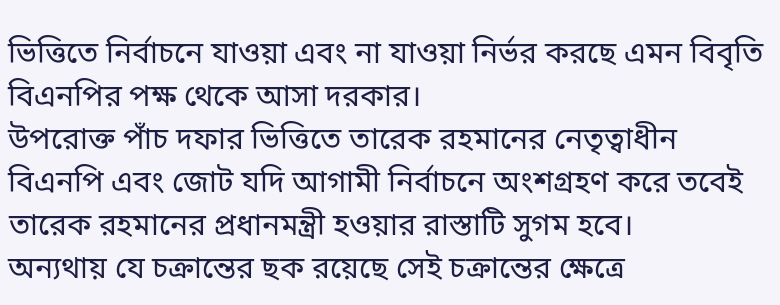ভিত্তিতে নির্বাচনে যাওয়া এবং না যাওয়া নির্ভর করছে এমন বিবৃতি বিএনপির পক্ষ থেকে আসা দরকার।
উপরোক্ত পাঁচ দফার ভিত্তিতে তারেক রহমানের নেতৃত্বাধীন বিএনপি এবং জোট যদি আগামী নির্বাচনে অংশগ্রহণ করে তবেই তারেক রহমানের প্রধানমন্ত্রী হওয়ার রাস্তাটি সুগম হবে।
অন্যথায় যে চক্রান্তের ছক রয়েছে সেই চক্রান্তের ক্ষেত্রে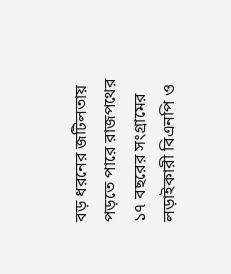বড় ধরনের জটিলতায় পড়তে পারে রাজপথের ১৭ বছরের সংগ্রামের লড়াইকারী বিএনপি ও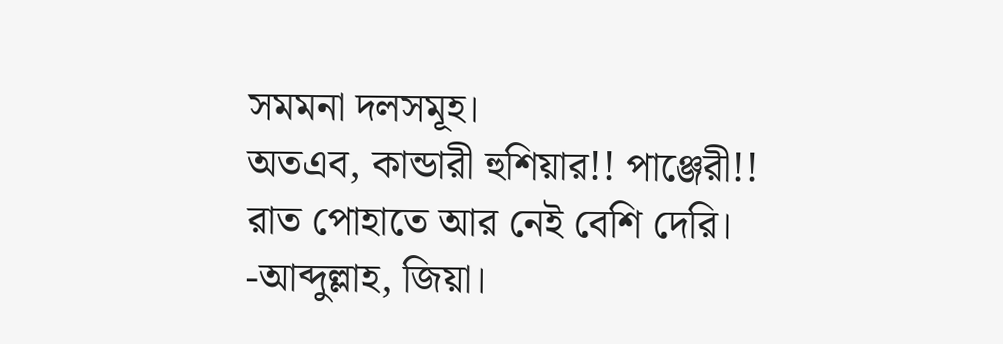সমমনা দলসমূহ।
অতএব, কান্ডারী হুশিয়ার!! পাঞ্জেরী!!
রাত পোহাতে আর নেই বেশি দেরি।
-আব্দুল্লাহ, জিয়া।